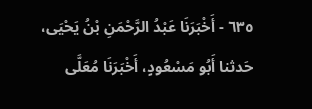٦٣٥ - أَخْبَرَنَا عَبْدُ الرَّحْمَنِ بْنُ يَحْيَى، حَدثنا أَبُو مَسْعُودٍ، أَخْبَرَنَا مُعَلَّى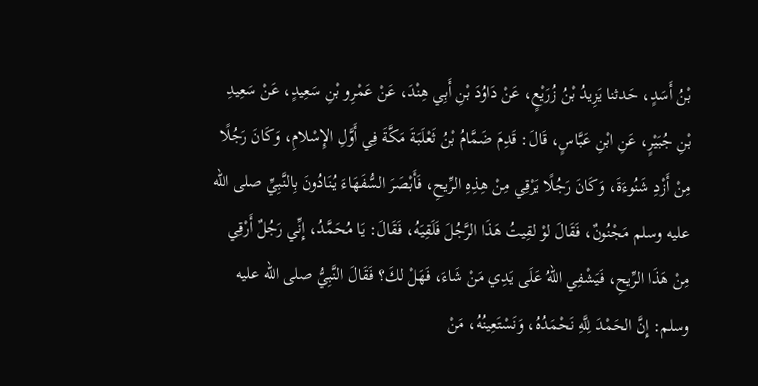بْنُ أَسَدٍ، حَدثنا يَزِيدُ بْنُ زُرَيْعٍ، عَنْ دَاوُدَ بْنِ أَبِي هِنْدَ، عَنْ عَمْرِو بْنِ سَعِيدٍ، عَنْ سَعِيدِ بْنِ جُبَيْرٍ، عَنِ ابْنِ عَبَّاسٍ، قَالَ: قَدِمَ ضَمَّامُ بْنُ ثَعْلَبَةَ مَكَّةَ فِي أَوَّلِ الإِسْلامِ، وَكَانَ رَجُلًا مِنْ أَزْدِ شَنُوءَةَ، وَكَانَ رَجُلًا يَرْقِي مِنْ هِذِهِ الرِّيحِ، فَأَبْصَرَ السُّفَهَاءَ يُنَادُونَ بِالنَّبِيِّ صلى الله عليه وسلم مَجْنُونٌ، فَقَالَ لوْ لقِيتُ هَذَا الرَّجُلَ فَلَقِيَهُ، فَقَالَ: يَا مُحَمَّدُ، إِنِّي رَجُلٌ أَرْقِي مِنْ هَذَا الرِّيحِ، فَيَشْفِي اللهُ عَلَى يَدِي مَنْ شَاءَ، فَهَلْ لكَ؟ فَقَالَ النَّبِيُّ صلى الله عليه وسلم: إِنَّ الحَمْدَ لِلَّهِ نَحْمَدُهُ، وَنَسْتَعِينُهُ، مَنْ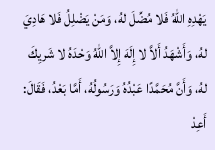يَهْدِهِ اللهُ فَلا مُضِّلَ لهُ، وَمَنْ يَضْلِلُ فَلا هَادِيَ لهُ، وَأَشْهَدُ أَلاَّ لا إِلَهَ إِلاَّ اللهُ وَحْدَهُ لا شَريِكَ لهُ، وَأَنَّ مُحَمَّدًا عَبْدُهُ وَرَسُولُهُ، أَمَّا بَعْدُ، فَقَالَ: أَعِدْ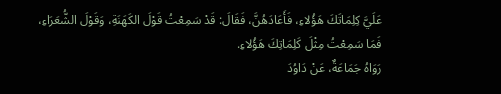عَلَيَّ كِلِمَاتَكَ هَؤُلاءِ، فَأَعَادَهُنَّ، فَقَالَ: قَدْ سَمِعْتُ قَوْلَ الكَهَنَةِ، وَقَوْلَ الشُّعَرَاءِ، فَمَا سَمِعْتُ مِثْلَ كَلِمَاتِكَ هَؤُلاءِ.
رَوَاهُ جَمَاعَةٌ، عَنْ دَاوُدَ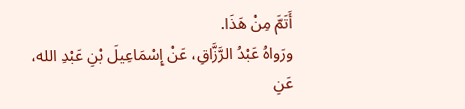أَتَمَّ مِنْ هَذَا.
ورَواهُ عَبْدُ الرَّزَّاقِ، عَنْ إِسْمَاعِيلَ بْنِ عَبْدِ الله، عَنِ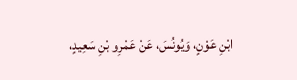ابْنِ عَوْنٍ، وَيُونُسَ، عَنْ عَمْرِو بْنِ سَعِيدٍ،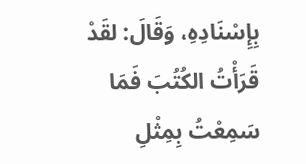بِإِسْنَادِهِ، وَقَالَ: لقَدْ قَرَأْتُ الكُتُبَ فَمَا سَمِعْتُ بِمِثْلِ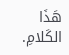هَذَا الكَلامِ.